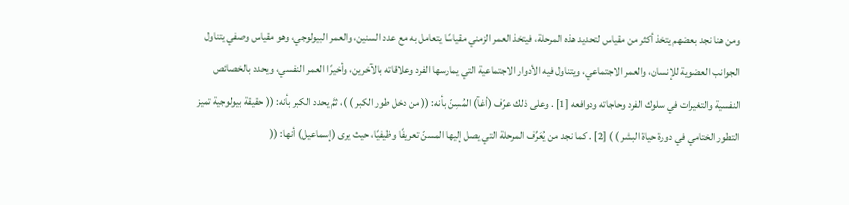ومن هنا نجد بعضهم يتخذ أكثر من مقياس لتحديد هذه المرحلة، فيتخذ العمر الزمني مقياسًا يتعامل به مع عدد السنين، والعمر البيولوجي، وهو مقياس وصفي يتناول الجوانب العضوية للإنسان، والعمر الاجتماعي، ويتناول فيه الأدوار الاجتماعية التي يمارسها الفرد وعلاقاته بالآخرين، وأخيرًا العمر النفسي، ويحدد بالخصائص النفسية والتغيرات في سلوك الفرد وحاجاته ودوافعه [1] . وعلى ذلك عرّف (أغآ) المُسِنّ بأنه: (( من دخل طور الكبر ) )، ثمَّ يحدد الكبر بأنه: (( حقيقة بيولوجية تميز التطور الختامي في دورة حياة البشر ) ) [2] . كما نجد من يُعَرِّف المرحلة التي يصل إليها المسنّ تعريفًا وظيفيًا، حيث يرى (إسماعيل) أنها: ((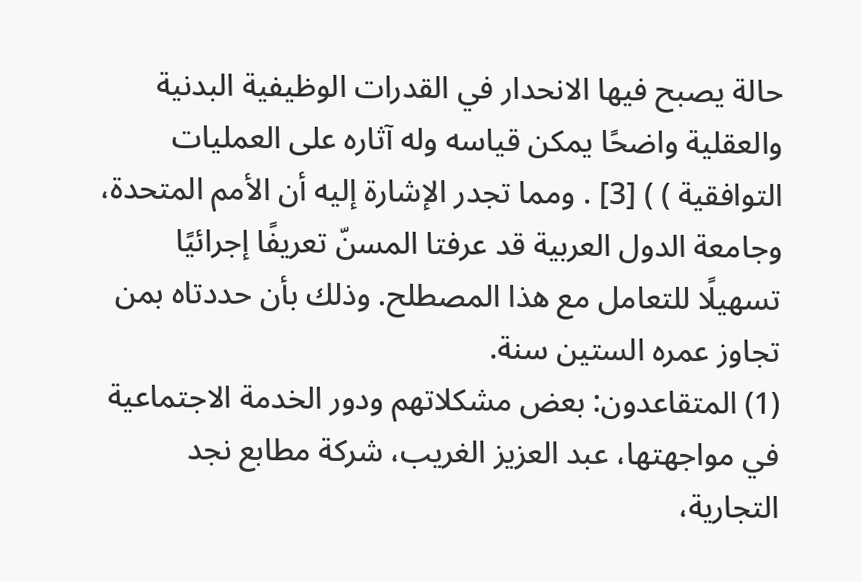حالة يصبح فيها الانحدار في القدرات الوظيفية البدنية والعقلية واضحًا يمكن قياسه وله آثاره على العمليات التوافقية ) ) [3] . ومما تجدر الإشارة إليه أن الأمم المتحدة، وجامعة الدول العربية قد عرفتا المسنّ تعريفًا إجرائيًا تسهيلًا للتعامل مع هذا المصطلح. وذلك بأن حددتاه بمن تجاوز عمره الستين سنة.
(1) المتقاعدون: بعض مشكلاتهم ودور الخدمة الاجتماعية في مواجهتها، عبد العزيز الغريب، شركة مطابع نجد التجارية،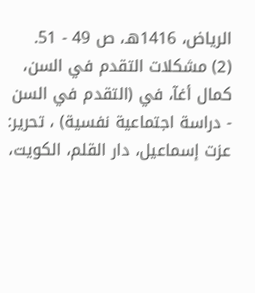الرياض، 1416هـ، ص 49 - 51.
(2) مشكلات التقدم في السن، كمال أغآ، في (التقدم في السن - دراسة اجتماعية نفسية) ، تحرير: عزت إسماعيل، دار القلم، الكويت،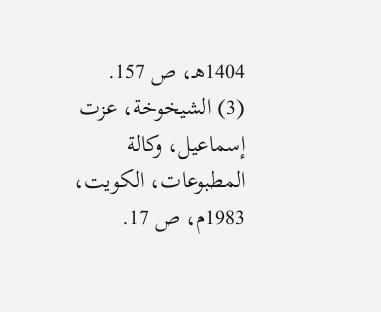1404هـ، ص 157.
(3) الشيخوخة، عزت إسماعيل، وكالة المطبوعات، الكويت، 1983م، ص 17.